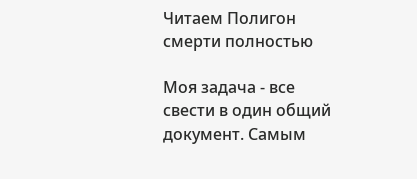Читаем Полигон смерти полностью

Моя задача - все свести в один общий документ. Самым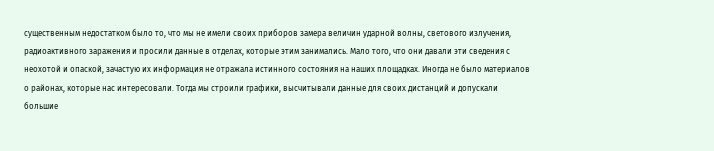существенным недостатком было то, что мы не имели своих приборов замера величин ударной волны, светового излучения, радиоактивного заражения и просили данные в отделах, которые этим занимались. Мало того, что они давали эти сведения с неохотой и опаской, зачастую их информация не отражала истинного состояния на наших площадках. Иногда не было материалов о районах, которые нас интересовали. Тогда мы строили графики, высчитывали данные для своих дистанций и допускали большие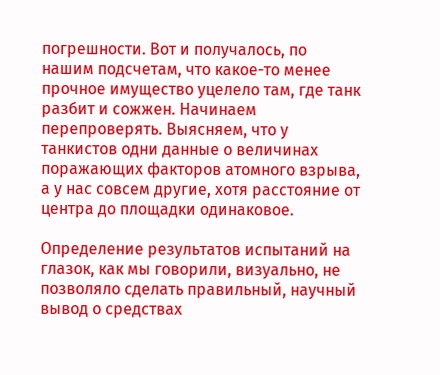погрешности. Вот и получалось, по нашим подсчетам, что какое-то менее прочное имущество уцелело там, где танк разбит и сожжен. Начинаем перепроверять. Выясняем, что у танкистов одни данные о величинах поражающих факторов атомного взрыва, а у нас совсем другие, хотя расстояние от центра до площадки одинаковое.

Определение результатов испытаний на глазок, как мы говорили, визуально, не позволяло сделать правильный, научный вывод о средствах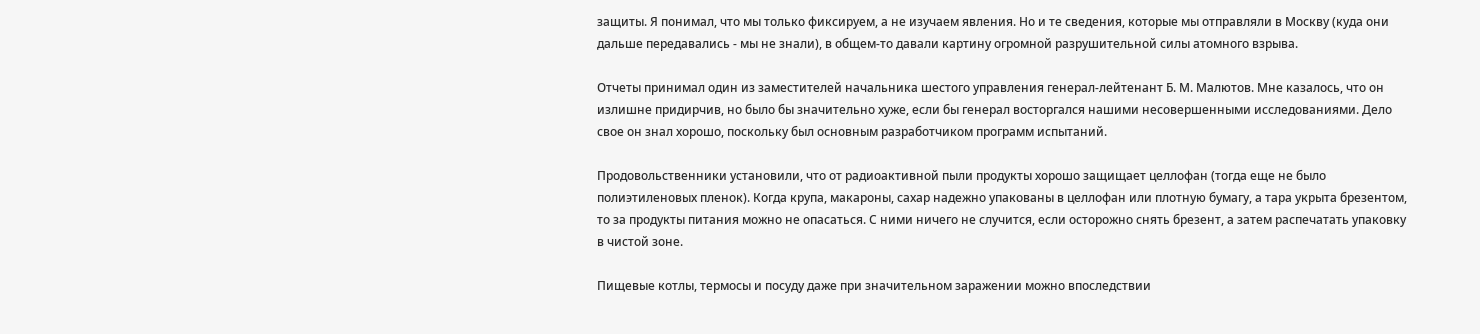защиты. Я понимал, что мы только фиксируем, а не изучаем явления. Но и те сведения, которые мы отправляли в Москву (куда они дальше передавались - мы не знали), в общем-то давали картину огромной разрушительной силы атомного взрыва.

Отчеты принимал один из заместителей начальника шестого управления генерал-лейтенант Б. М. Малютов. Мне казалось, что он излишне придирчив, но было бы значительно хуже, если бы генерал восторгался нашими несовершенными исследованиями. Дело свое он знал хорошо, поскольку был основным разработчиком программ испытаний.

Продовольственники установили, что от радиоактивной пыли продукты хорошо защищает целлофан (тогда еще не было полиэтиленовых пленок). Когда крупа, макароны, сахар надежно упакованы в целлофан или плотную бумагу, а тара укрыта брезентом, то за продукты питания можно не опасаться. С ними ничего не случится, если осторожно снять брезент, а затем распечатать упаковку в чистой зоне.

Пищевые котлы, термосы и посуду даже при значительном заражении можно впоследствии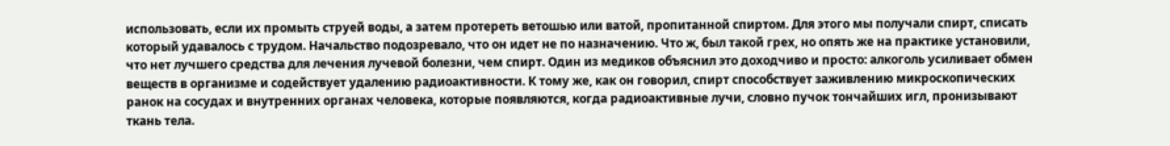использовать, если их промыть струей воды, а затем протереть ветошью или ватой, пропитанной спиртом. Для этого мы получали спирт, списать который удавалось с трудом. Начальство подозревало, что он идет не по назначению. Что ж, был такой грех, но опять же на практике установили, что нет лучшего средства для лечения лучевой болезни, чем спирт. Один из медиков объяснил это доходчиво и просто: алкоголь усиливает обмен веществ в организме и содействует удалению радиоактивности. К тому же, как он говорил, спирт способствует заживлению микроскопических ранок на сосудах и внутренних органах человека, которые появляются, когда радиоактивные лучи, словно пучок тончайших игл, пронизывают ткань тела.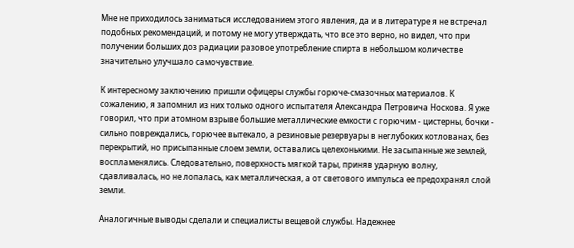Мне не приходилось заниматься исследованием этого явления, да и в литературе я не встречал подобных рекомендаций, и потому не могу утверждать, что все это верно, но видел, что при получении больших доз радиации разовое употребление спирта в небольшом количестве значительно улучшало самочувствие.

К интересному заключению пришли офицеры службы горюче-смазочных материалов. К сожалению, я запомнил из них только одного испытателя Александра Петровича Носкова. Я уже говорил, что при атомном взрыве большие металлические емкости с горючим - цистерны, бочки - сильно повреждались, горючее вытекало, а резиновые резервуары в неглубоких котлованах, без перекрытий, но присыпанные слоем земли, оставались целехонькими. Не засыпанные же землей, воспламенялись. Следовательно, поверхность мягкой тары, приняв ударную волну, сдавливалась, но не лопалась, как металлическая, а от светового импульса ее предохранял слой земли.

Аналогичные выводы сделали и специалисты вещевой службы. Надежнее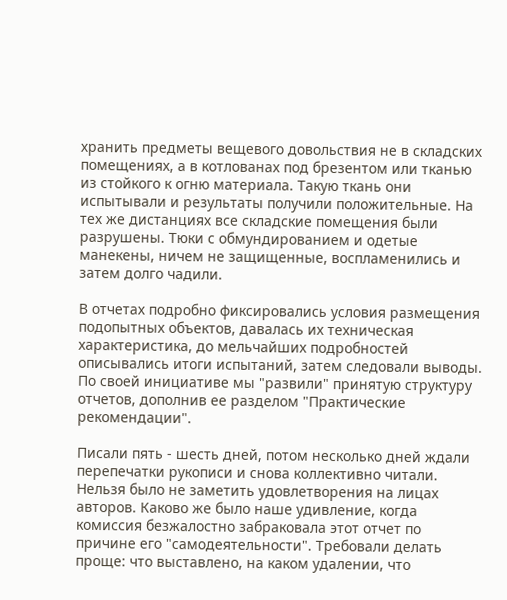хранить предметы вещевого довольствия не в складских помещениях, а в котлованах под брезентом или тканью из стойкого к огню материала. Такую ткань они испытывали и результаты получили положительные. На тех же дистанциях все складские помещения были разрушены. Тюки с обмундированием и одетые манекены, ничем не защищенные, воспламенились и затем долго чадили.

В отчетах подробно фиксировались условия размещения подопытных объектов, давалась их техническая характеристика, до мельчайших подробностей описывались итоги испытаний, затем следовали выводы. По своей инициативе мы "развили" принятую структуру отчетов, дополнив ее разделом "Практические рекомендации".

Писали пять - шесть дней, потом несколько дней ждали перепечатки рукописи и снова коллективно читали. Нельзя было не заметить удовлетворения на лицах авторов. Каково же было наше удивление, когда комиссия безжалостно забраковала этот отчет по причине его "самодеятельности". Требовали делать проще: что выставлено, на каком удалении, что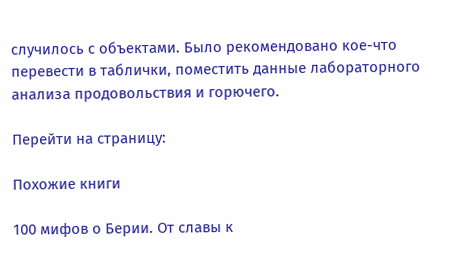случилось с объектами. Было рекомендовано кое-что перевести в таблички, поместить данные лабораторного анализа продовольствия и горючего.

Перейти на страницу:

Похожие книги

100 мифов о Берии. От славы к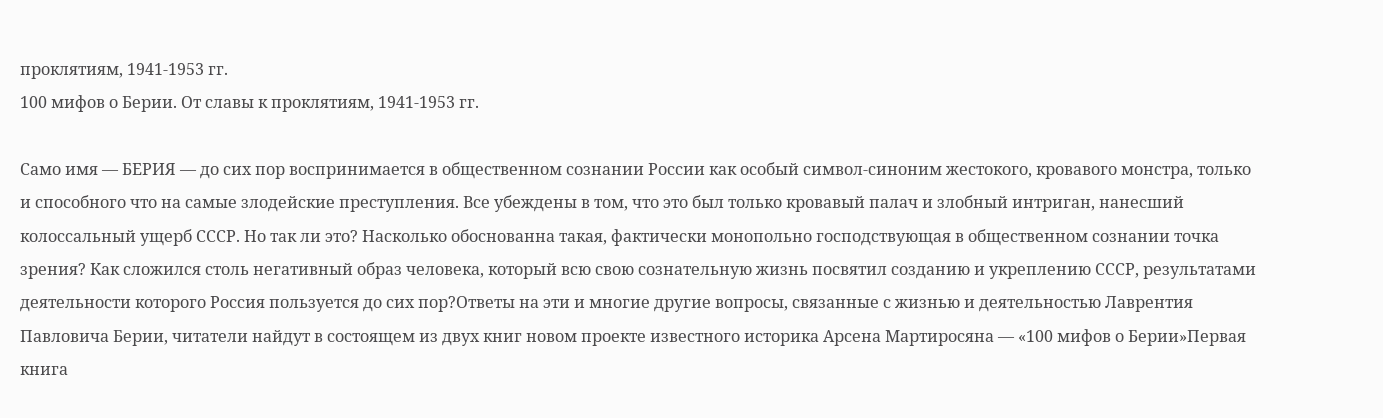проклятиям, 1941-1953 гг.
100 мифов о Берии. От славы к проклятиям, 1941-1953 гг.

Само имя — БЕРИЯ — до сих пор воспринимается в общественном сознании России как особый символ-синоним жестокого, кровавого монстра, только и способного что на самые злодейские преступления. Все убеждены в том, что это был только кровавый палач и злобный интриган, нанесший колоссальный ущерб СССР. Но так ли это? Насколько обоснованна такая, фактически монопольно господствующая в общественном сознании точка зрения? Как сложился столь негативный образ человека, который всю свою сознательную жизнь посвятил созданию и укреплению СССР, результатами деятельности которого Россия пользуется до сих пор?Ответы на эти и многие другие вопросы, связанные с жизнью и деятельностью Лаврентия Павловича Берии, читатели найдут в состоящем из двух книг новом проекте известного историка Арсена Мартиросяна — «100 мифов о Берии»Первая книга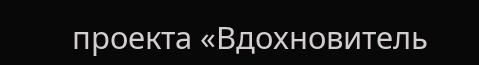проекта «Вдохновитель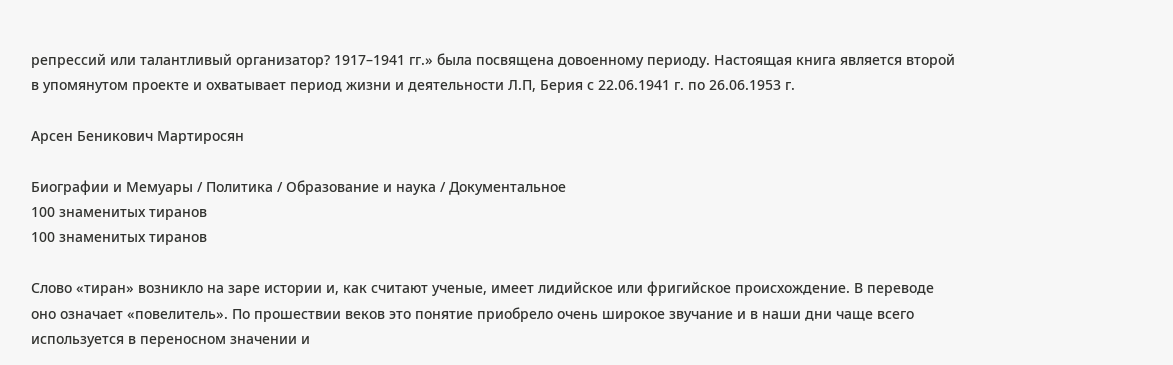репрессий или талантливый организатор? 1917–1941 гг.» была посвящена довоенному периоду. Настоящая книга является второй в упомянутом проекте и охватывает период жизни и деятельности Л.П, Берия с 22.06.1941 г. по 26.06.1953 г.

Арсен Беникович Мартиросян

Биографии и Мемуары / Политика / Образование и наука / Документальное
100 знаменитых тиранов
100 знаменитых тиранов

Слово «тиран» возникло на заре истории и, как считают ученые, имеет лидийское или фригийское происхождение. В переводе оно означает «повелитель». По прошествии веков это понятие приобрело очень широкое звучание и в наши дни чаще всего используется в переносном значении и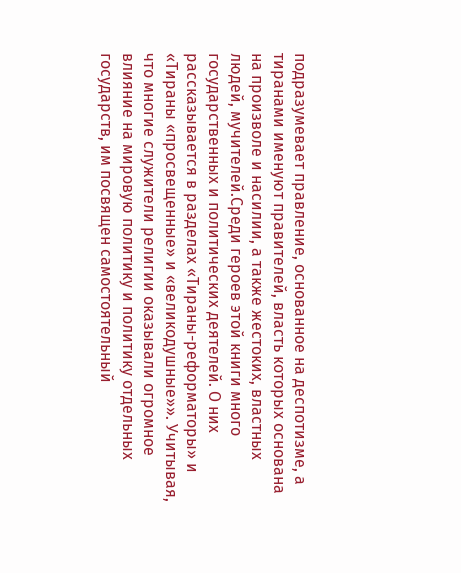подразумевает правление, основанное на деспотизме, а тиранами именуют правителей, власть которых основана на произволе и насилии, а также жестоких, властных людей, мучителей.Среди героев этой книги много государственных и политических деятелей. О них рассказывается в разделах «Тираны-реформаторы» и «Тираны «просвещенные» и «великодушные»». Учитывая, что многие служители религии оказывали огромное влияние на мировую политику и политику отдельных государств, им посвящен самостоятельный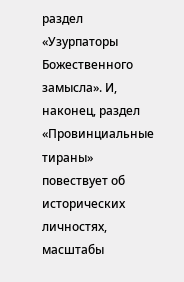раздел «Узурпаторы Божественного замысла». И, наконец, раздел «Провинциальные тираны» повествует об исторических личностях, масштабы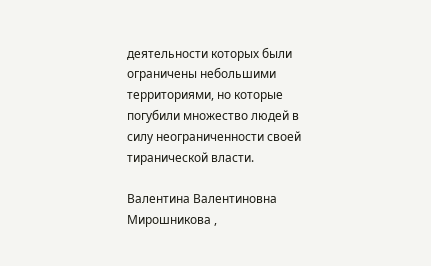деятельности которых были ограничены небольшими территориями, но которые погубили множество людей в силу неограниченности своей тиранической власти.

Валентина Валентиновна Мирошникова ,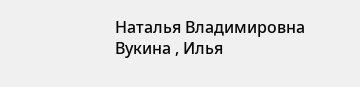Наталья Владимировна Вукина , Илья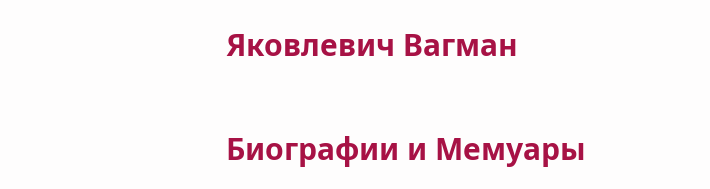Яковлевич Вагман

Биографии и Мемуары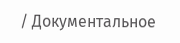/ Документальное